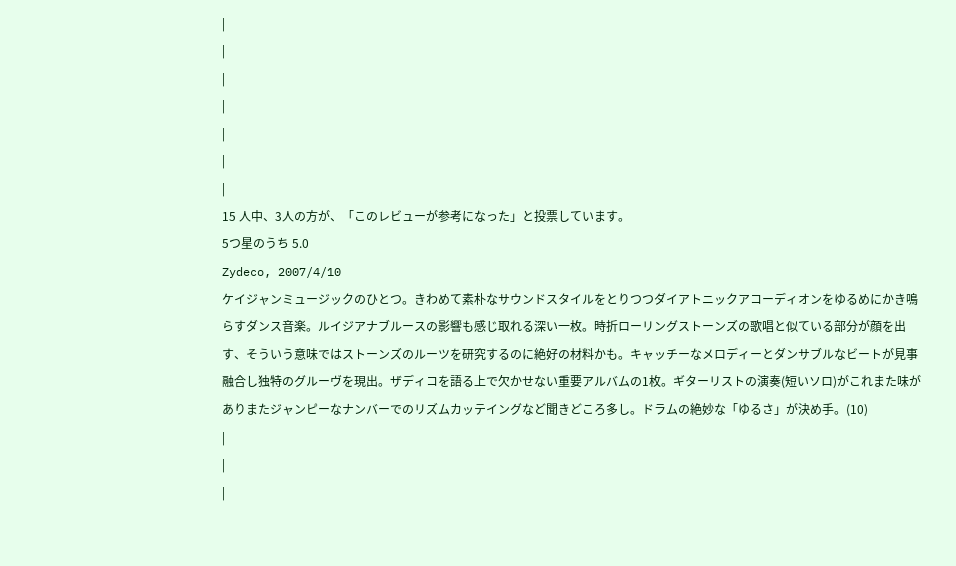|
|
|
|
|
|
|
15 人中、3人の方が、「このレビューが参考になった」と投票しています。
5つ星のうち 5.0
Zydeco, 2007/4/10
ケイジャンミュージックのひとつ。きわめて素朴なサウンドスタイルをとりつつダイアトニックアコーディオンをゆるめにかき鳴らすダンス音楽。ルイジアナブルースの影響も感じ取れる深い一枚。時折ローリングストーンズの歌唱と似ている部分が顔を出す、そういう意味ではストーンズのルーツを研究するのに絶好の材料かも。キャッチーなメロディーとダンサブルなビートが見事融合し独特のグルーヴを現出。ザディコを語る上で欠かせない重要アルバムの1枚。ギターリストの演奏(短いソロ)がこれまた味がありまたジャンピーなナンバーでのリズムカッテイングなど聞きどころ多し。ドラムの絶妙な「ゆるさ」が決め手。(10)
|
|
|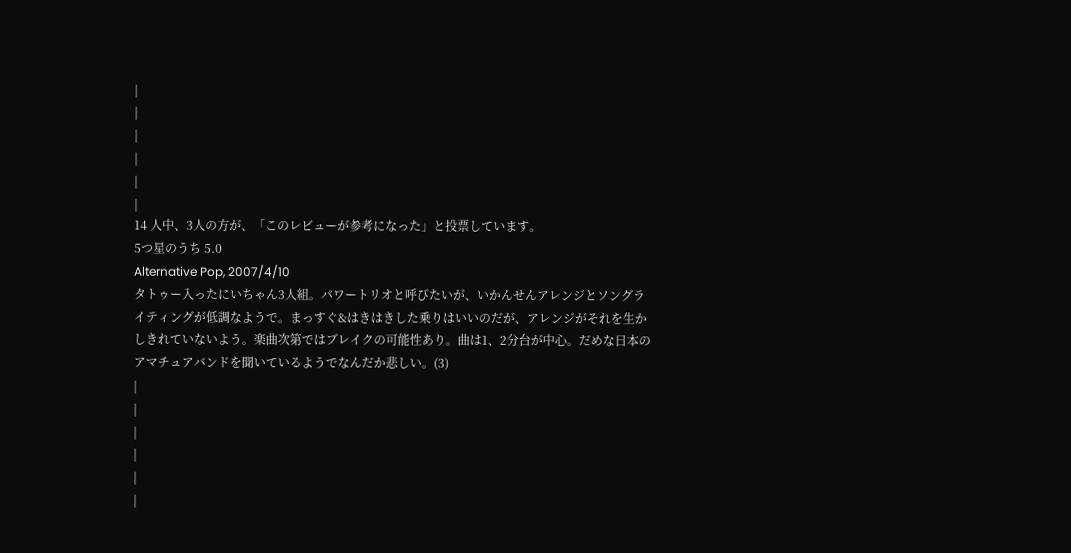|
|
|
|
|
|
14 人中、3人の方が、「このレビューが参考になった」と投票しています。
5つ星のうち 5.0
Alternative Pop, 2007/4/10
タトゥー入ったにいちゃん3人組。パワートリオと呼びたいが、いかんせんアレンジとソングライティングが低調なようで。まっすぐ&はきはきした乗りはいいのだが、アレンジがそれを生かしきれていないよう。楽曲次第ではブレイクの可能性あり。曲は1、2分台が中心。だめな日本のアマチュアバンドを聞いているようでなんだか悲しい。(3)
|
|
|
|
|
|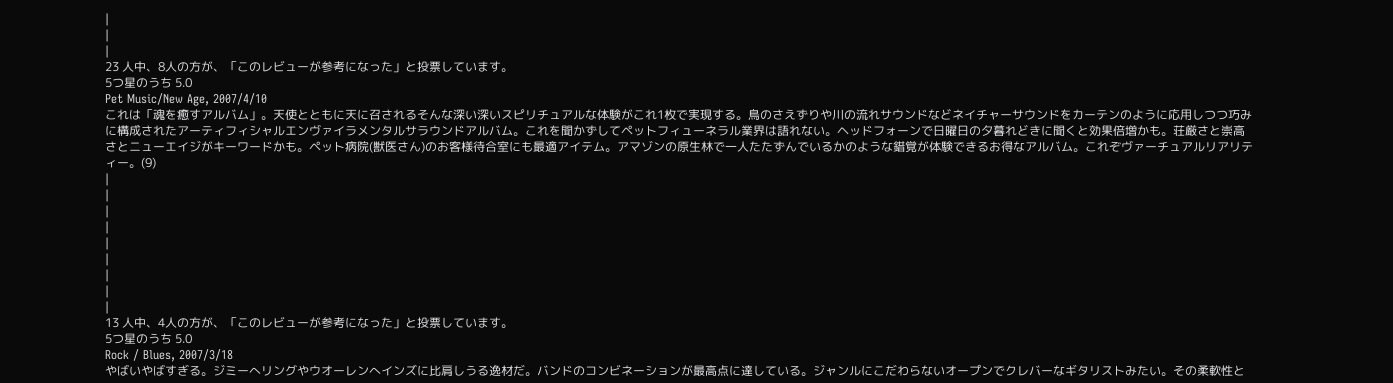|
|
|
23 人中、8人の方が、「このレビューが参考になった」と投票しています。
5つ星のうち 5.0
Pet Music/New Age, 2007/4/10
これは「魂を癒すアルバム」。天使とともに天に召されるそんな深い深いスピリチュアルな体験がこれ1枚で実現する。鳥のさえずりや川の流れサウンドなどネイチャーサウンドをカーテンのように応用しつつ巧みに構成されたアーティフィシャルエンヴァイラメンタルサラウンドアルバム。これを聞かずしてペットフィューネラル業界は語れない。ヘッドフォーンで日曜日の夕暮れどきに聞くと効果倍増かも。荘厳さと崇高さとニューエイジがキーワードかも。ペット病院(獣医さん)のお客様待合室にも最適アイテム。アマゾンの原生林で一人たたずんでいるかのような錯覚が体験できるお得なアルバム。これぞヴァーチュアルリアリティー。(9)
|
|
|
|
|
|
|
|
|
13 人中、4人の方が、「このレビューが参考になった」と投票しています。
5つ星のうち 5.0
Rock / Blues, 2007/3/18
やばいやばすぎる。ジミーへリングやウオーレンへインズに比肩しうる逸材だ。バンドのコンビネーションが最高点に達している。ジャンルにこだわらないオープンでクレバーなギタリストみたい。その柔軟性と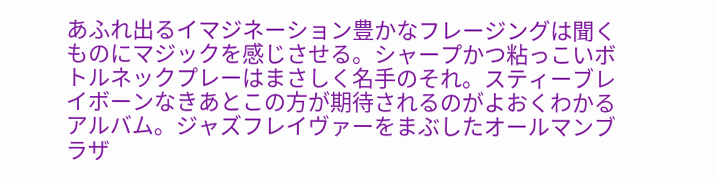あふれ出るイマジネーション豊かなフレージングは聞くものにマジックを感じさせる。シャープかつ粘っこいボトルネックプレーはまさしく名手のそれ。スティーブレイボーンなきあとこの方が期待されるのがよおくわかるアルバム。ジャズフレイヴァーをまぶしたオールマンブラザ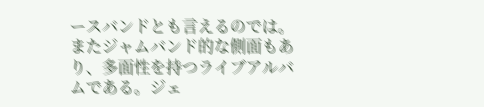ースバンドとも言えるのでは。またジャムバンド的な側面もあり、多面性を持つライブアルバムである。ジェ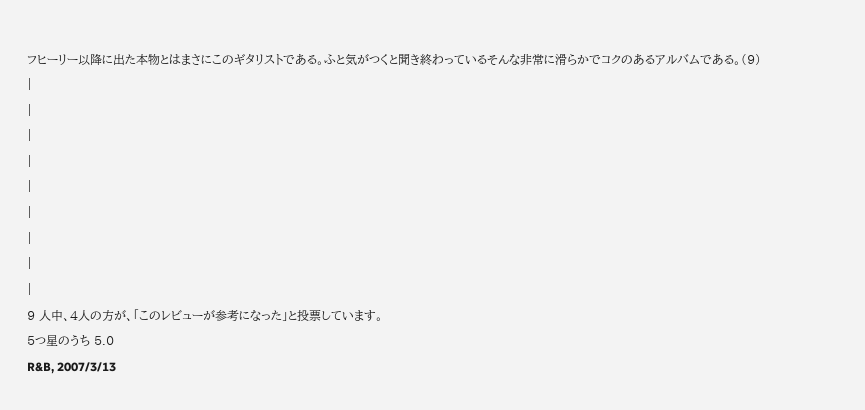フヒーリー以降に出た本物とはまさにこのギタリストである。ふと気がつくと聞き終わっているそんな非常に滑らかでコクのあるアルバムである。(9)
|
|
|
|
|
|
|
|
|
9 人中、4人の方が、「このレビューが参考になった」と投票しています。
5つ星のうち 5.0
R&B, 2007/3/13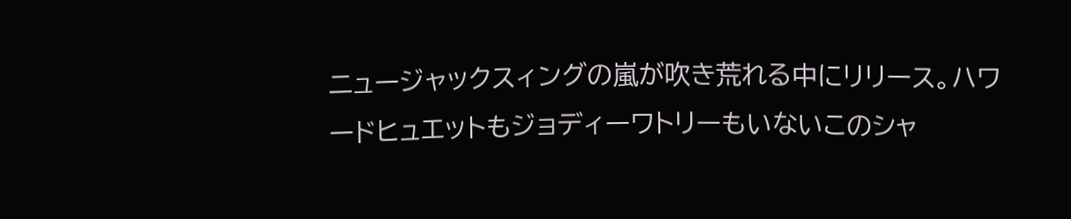ニュージャックスィングの嵐が吹き荒れる中にリリース。ハワードヒュエットもジョディーワトリーもいないこのシャ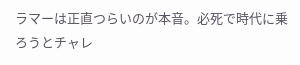ラマーは正直つらいのが本音。必死で時代に乗ろうとチャレ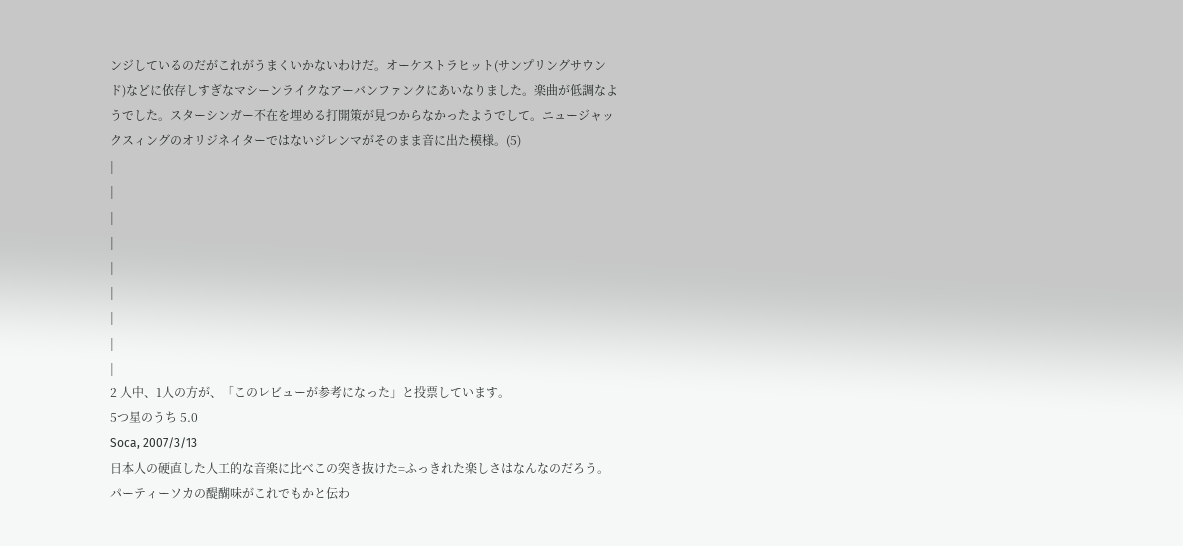ンジしているのだがこれがうまくいかないわけだ。オーケストラヒット(サンプリングサウンド)などに依存しすぎなマシーンライクなアーバンファンクにあいなりました。楽曲が低調なようでした。スターシンガー不在を埋める打開策が見つからなかったようでして。ニュージャックスィングのオリジネイターではないジレンマがそのまま音に出た模様。(5)
|
|
|
|
|
|
|
|
|
2 人中、1人の方が、「このレビューが参考になった」と投票しています。
5つ星のうち 5.0
Soca, 2007/3/13
日本人の硬直した人工的な音楽に比べこの突き抜けた=ふっきれた楽しさはなんなのだろう。パーティーソカの醍醐味がこれでもかと伝わ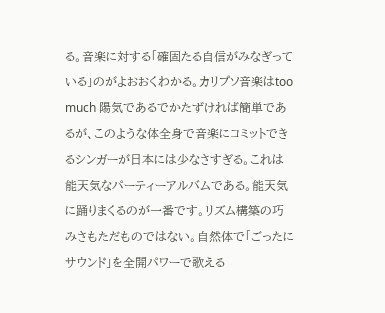る。音楽に対する「確固たる自信がみなぎっている」のがよおおくわかる。カリプソ音楽はtoo much 陽気であるでかたずければ簡単であるが、このような体全身で音楽にコミットできるシンガーが日本には少なさすぎる。これは能天気なパーティーアルバムである。能天気に踊りまくるのが一番です。リズム構築の巧みさもただものではない。自然体で「ごったにサウンド」を全開パワーで歌える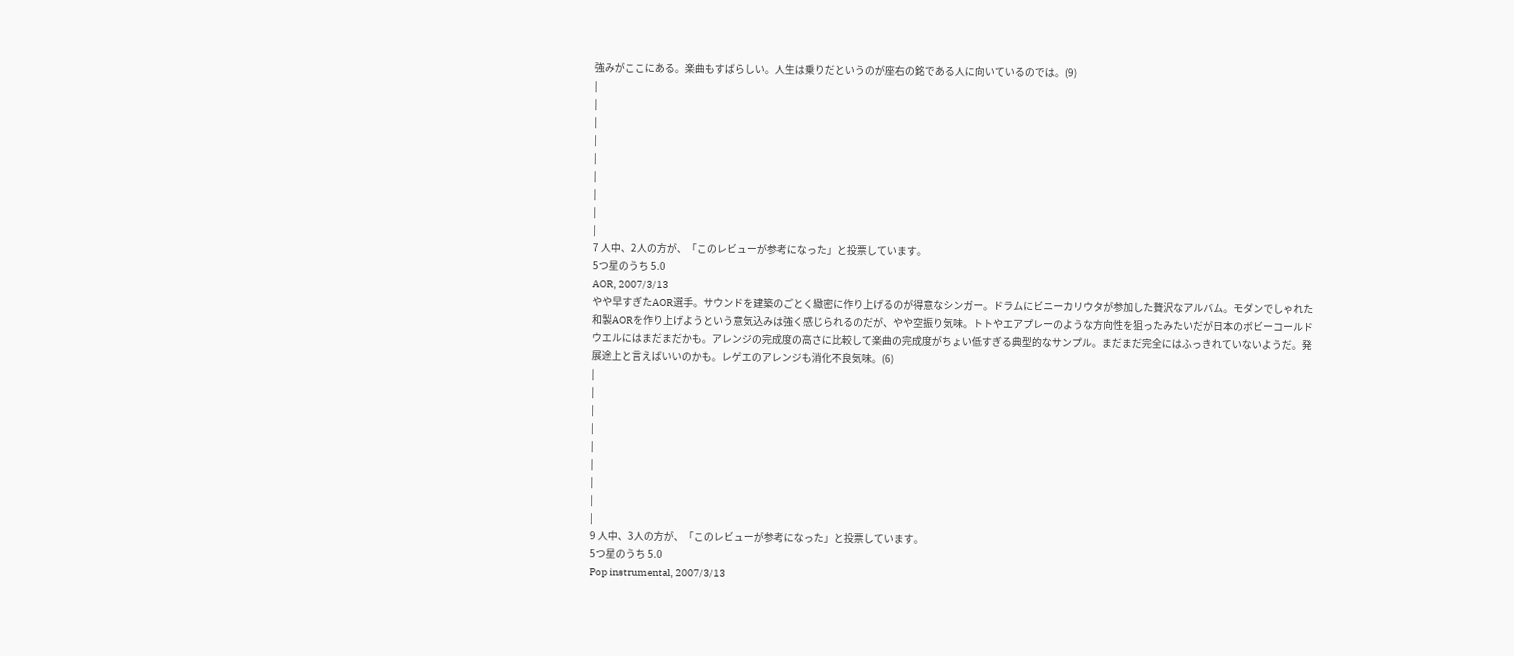強みがここにある。楽曲もすばらしい。人生は乗りだというのが座右の銘である人に向いているのでは。(9)
|
|
|
|
|
|
|
|
|
7 人中、2人の方が、「このレビューが参考になった」と投票しています。
5つ星のうち 5.0
AOR, 2007/3/13
やや早すぎたAOR選手。サウンドを建築のごとく緻密に作り上げるのが得意なシンガー。ドラムにビニーカリウタが参加した贅沢なアルバム。モダンでしゃれた和製AORを作り上げようという意気込みは強く感じられるのだが、やや空振り気味。トトやエアプレーのような方向性を狙ったみたいだが日本のボビーコールドウエルにはまだまだかも。アレンジの完成度の高さに比較して楽曲の完成度がちょい低すぎる典型的なサンプル。まだまだ完全にはふっきれていないようだ。発展途上と言えばいいのかも。レゲエのアレンジも消化不良気味。(6)
|
|
|
|
|
|
|
|
|
9 人中、3人の方が、「このレビューが参考になった」と投票しています。
5つ星のうち 5.0
Pop instrumental, 2007/3/13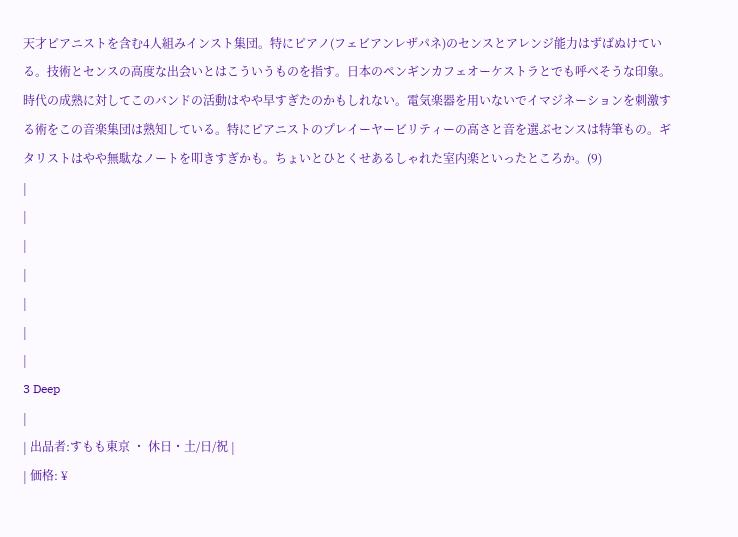天才ピアニストを含む4人組みインスト集団。特にピアノ(フェビアンレザパネ)のセンスとアレンジ能力はずばぬけている。技術とセンスの高度な出会いとはこういうものを指す。日本のペンギンカフェオーケストラとでも呼べそうな印象。時代の成熟に対してこのバンドの活動はやや早すぎたのかもしれない。電気楽器を用いないでイマジネーションを刺激する術をこの音楽集団は熟知している。特にピアニストのプレイーヤービリティーの高さと音を選ぶセンスは特筆もの。ギタリストはやや無駄なノートを叩きすぎかも。ちょいとひとくせあるしゃれた室内楽といったところか。(9)
|
|
|
|
|
|
|
3 Deep
|
| 出品者:すもも東京 ・ 休日・土/日/祝 |
| 価格: ¥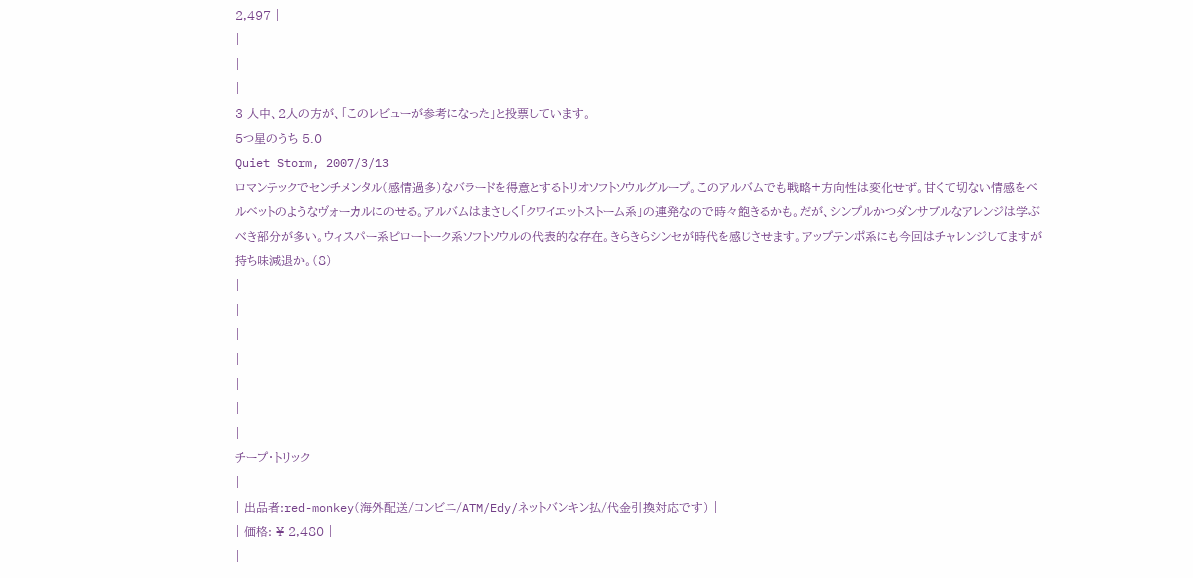2,497 |
|
|
|
3 人中、2人の方が、「このレビューが参考になった」と投票しています。
5つ星のうち 5.0
Quiet Storm, 2007/3/13
ロマンテックでセンチメンタル(感情過多)なバラードを得意とするトリオソフトソウルグループ。このアルバムでも戦略+方向性は変化せず。甘くて切ない情感をベルベットのようなヴォーカルにのせる。アルバムはまさしく「クワイエットストーム系」の連発なので時々飽きるかも。だが、シンプルかつダンサブルなアレンジは学ぶべき部分が多い。ウィスパー系ピロートーク系ソフトソウルの代表的な存在。きらきらシンセが時代を感じさせます。アップテンポ系にも今回はチャレンジしてますが持ち味減退か。(8)
|
|
|
|
|
|
|
チープ・トリック
|
| 出品者:red-monkey(海外配送/コンビニ/ATM/Edy/ネットバンキン払/代金引換対応です) |
| 価格: ¥ 2,480 |
|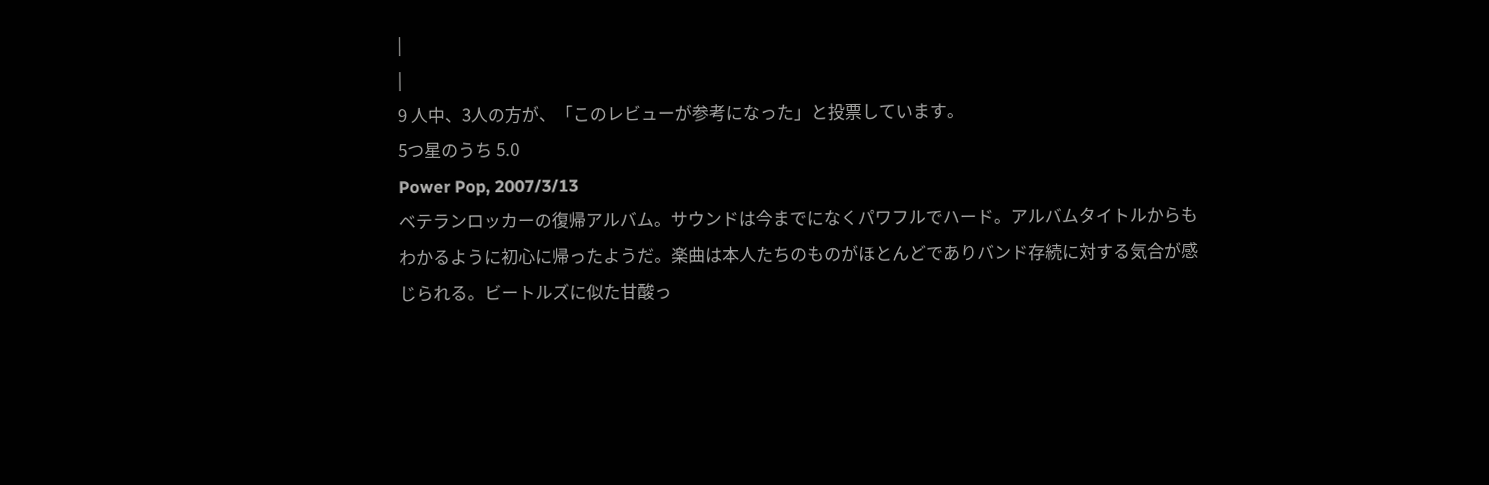|
|
9 人中、3人の方が、「このレビューが参考になった」と投票しています。
5つ星のうち 5.0
Power Pop, 2007/3/13
ベテランロッカーの復帰アルバム。サウンドは今までになくパワフルでハード。アルバムタイトルからもわかるように初心に帰ったようだ。楽曲は本人たちのものがほとんどでありバンド存続に対する気合が感じられる。ビートルズに似た甘酸っ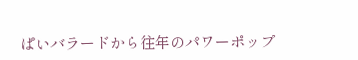ぱいバラードから往年のパワーポップ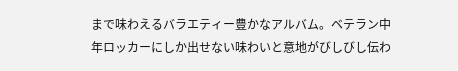まで味わえるバラエティー豊かなアルバム。ベテラン中年ロッカーにしか出せない味わいと意地がびしびし伝わ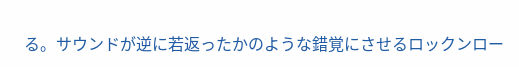る。サウンドが逆に若返ったかのような錯覚にさせるロックンロー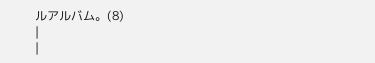ルアルバム。(8)
|
|